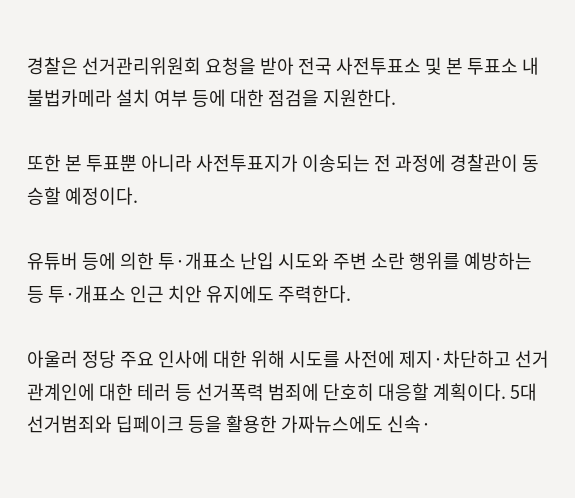경찰은 선거관리위원회 요청을 받아 전국 사전투표소 및 본 투표소 내 불법카메라 설치 여부 등에 대한 점검을 지원한다.

또한 본 투표뿐 아니라 사전투표지가 이송되는 전 과정에 경찰관이 동승할 예정이다.

유튜버 등에 의한 투·개표소 난입 시도와 주변 소란 행위를 예방하는 등 투·개표소 인근 치안 유지에도 주력한다.

아울러 정당 주요 인사에 대한 위해 시도를 사전에 제지·차단하고 선거 관계인에 대한 테러 등 선거폭력 범죄에 단호히 대응할 계획이다. 5대 선거범죄와 딥페이크 등을 활용한 가짜뉴스에도 신속·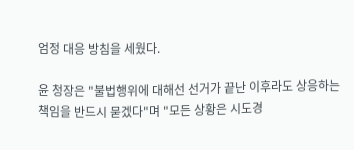엄정 대응 방침을 세웠다.

윤 청장은 "불법행위에 대해선 선거가 끝난 이후라도 상응하는 책임을 반드시 묻겠다"며 "모든 상황은 시도경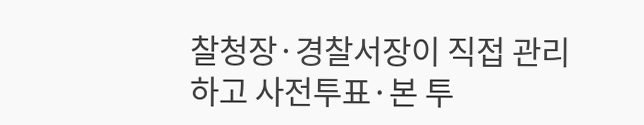찰청장·경찰서장이 직접 관리하고 사전투표·본 투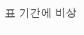표 기간에 비상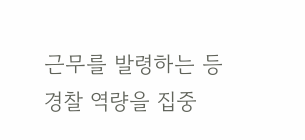근무를 발령하는 등 경찰 역량을 집중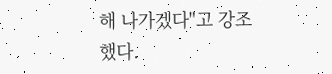해 나가겠다"고 강조했다.